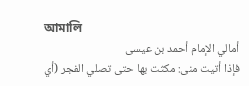আমালি
أمالي الإمام أحمد بن عيسى
فإذا أتيت منى: مكثت بها حتى تصلي الفجر (أي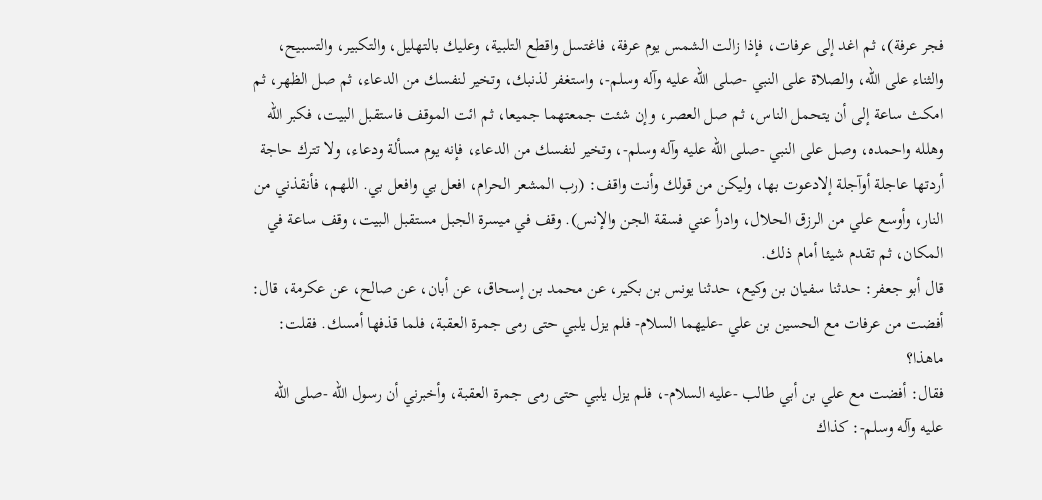فجر عرفة)، ثم اغد إلى عرفات، فإذا زالت الشمس يوم عرفة، فاغتسل واقطع التلبية، وعليك بالتهليل، والتكبير، والتسبيح، والثناء على الله، والصلاة على النبي -صلى الله عليه وآله وسلم-، واستغفر لذنبك، وتخير لنفسك من الدعاء، ثم صل الظهر، ثم امكث ساعة إلى أن يتحمل الناس، ثم صل العصر، وإن شئت جمعتهما جميعا، ثم ائت الموقف فاستقبل البيت، فكبر الله وهلله واحمده، وصل على النبي -صلى الله عليه وآله وسلم-، وتخير لنفسك من الدعاء، فإنه يوم مسألة ودعاء، ولا تترك حاجة أردتها عاجلة أوآجلة إلادعوت بها، وليكن من قولك وأنت واقف: (رب المشعر الحرام، افعل بي وافعل بي. اللهم، فأنقذني من النار، وأوسع علي من الرزق الحلال، وادرأ عني فسقة الجن والإنس). وقف في ميسرة الجبل مستقبل البيت، وقف ساعة في المكان، ثم تقدم شيئا أمام ذلك.
قال أبو جعفر: حدثنا سفيان بن وكيع، حدثنا يونس بن بكير، عن محمد بن إسحاق، عن أبان، عن صالح، عن عكرمة، قال: أفضت من عرفات مع الحسين بن علي -عليهما السلام- فلم يزل يلبي حتى رمى جمرة العقبة، فلما قذفها أمسك. فقلت: ماهذا؟
فقال: أفضت مع علي بن أبي طالب -عليه السلام-، فلم يزل يلبي حتى رمى جمرة العقبة، وأخبرني أن رسول الله -صلى الله عليه وآله وسلم-: كذاك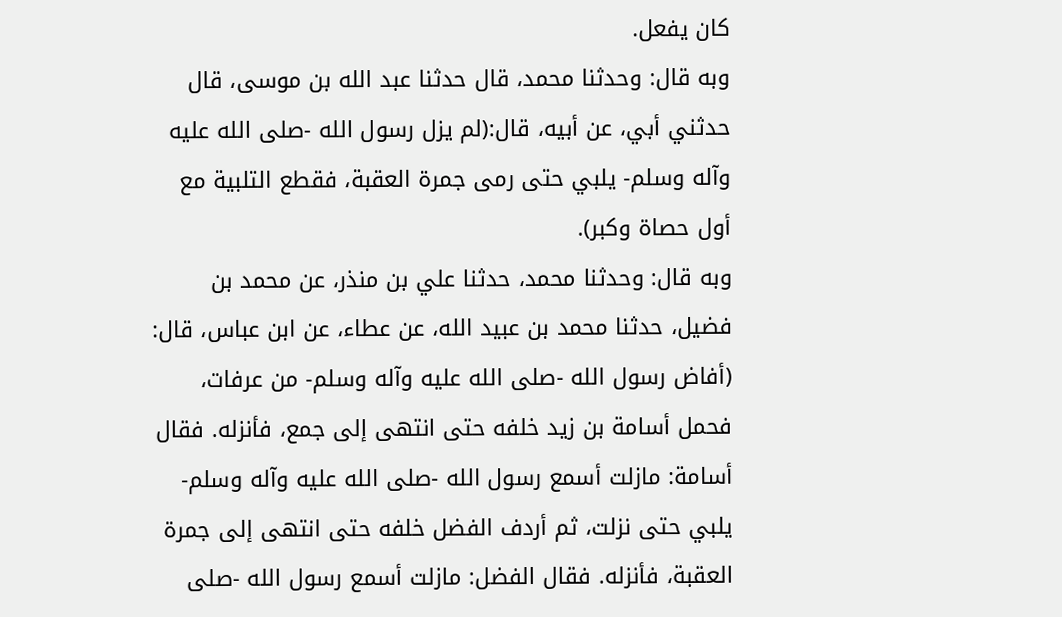كان يفعل.
وبه قال: وحدثنا محمد، قال حدثنا عبد الله بن موسى، قال حدثني أبي، عن أبيه، قال:(لم يزل رسول الله -صلى الله عليه وآله وسلم- يلبي حتى رمى جمرة العقبة، فقطع التلبية مع أول حصاة وكبر).
وبه قال: وحدثنا محمد، حدثنا علي بن منذر، عن محمد بن فضيل، حدثنا محمد بن عبيد الله، عن عطاء، عن ابن عباس، قال: (أفاض رسول الله -صلى الله عليه وآله وسلم- من عرفات، فحمل أسامة بن زيد خلفه حتى انتهى إلى جمع، فأنزله. فقال أسامة: مازلت أسمع رسول الله -صلى الله عليه وآله وسلم- يلبي حتى نزلت، ثم أردف الفضل خلفه حتى انتهى إلى جمرة العقبة، فأنزله. فقال الفضل: مازلت أسمع رسول الله -صلى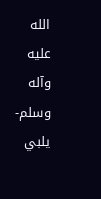الله عليه وآله وسلم- يلبي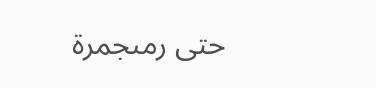حتى رمىجمرة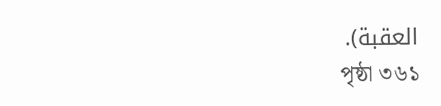العقبة).
পৃষ্ঠা ৩৬১